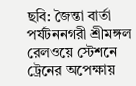ছবি: জৈন্তা বার্তা
পর্যটননগরী শ্রীমঙ্গল রেলওয়ে স্টেশনে ট্রেনের অপেক্ষায়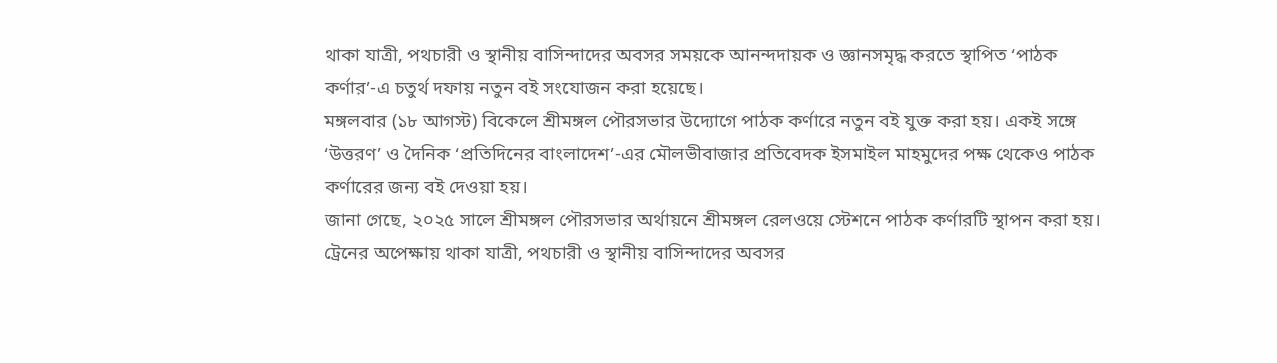থাকা যাত্রী, পথচারী ও স্থানীয় বাসিন্দাদের অবসর সময়কে আনন্দদায়ক ও জ্ঞানসমৃদ্ধ করতে স্থাপিত ‘পাঠক কর্ণার’-এ চতুর্থ দফায় নতুন বই সংযোজন করা হয়েছে।
মঙ্গলবার (১৮ আগস্ট) বিকেলে শ্রীমঙ্গল পৌরসভার উদ্যোগে পাঠক কর্ণারে নতুন বই যুক্ত করা হয়। একই সঙ্গে ‘উত্তরণ’ ও দৈনিক ‘প্রতিদিনের বাংলাদেশ’-এর মৌলভীবাজার প্রতিবেদক ইসমাইল মাহমুদের পক্ষ থেকেও পাঠক কর্ণারের জন্য বই দেওয়া হয়।
জানা গেছে, ২০২৫ সালে শ্রীমঙ্গল পৌরসভার অর্থায়নে শ্রীমঙ্গল রেলওয়ে স্টেশনে পাঠক কর্ণারটি স্থাপন করা হয়। ট্রেনের অপেক্ষায় থাকা যাত্রী, পথচারী ও স্থানীয় বাসিন্দাদের অবসর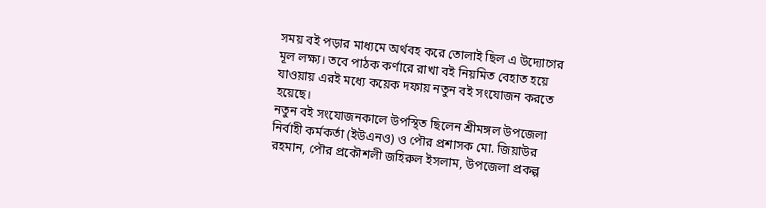সময় বই পড়ার মাধ্যমে অর্থবহ করে তোলাই ছিল এ উদ্যোগের মূল লক্ষ্য। তবে পাঠক কর্ণারে রাখা বই নিয়মিত বেহাত হয়ে যাওয়ায় এরই মধ্যে কয়েক দফায় নতুন বই সংযোজন করতে হয়েছে।
নতুন বই সংযোজনকালে উপস্থিত ছিলেন শ্রীমঙ্গল উপজেলা নির্বাহী কর্মকর্তা (ইউএনও) ও পৌর প্রশাসক মো. জিয়াউর রহমান, পৌর প্রকৌশলী জহিরুল ইসলাম, উপজেলা প্রকল্প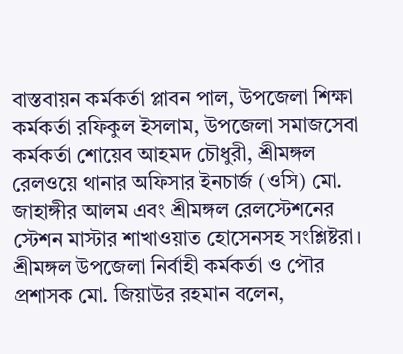বাস্তবায়ন কর্মকর্তা প্লাবন পাল, উপজেলা শিক্ষা কর্মকর্তা রফিকুল ইসলাম, উপজেলা সমাজসেবা কর্মকর্তা শোয়েব আহমদ চৌধুরী, শ্রীমঙ্গল রেলওয়ে থানার অফিসার ইনচার্জ (ওসি) মো. জাহাঙ্গীর আলম এবং শ্রীমঙ্গল রেলস্টেশনের স্টেশন মাস্টার শাখাওয়াত হোসেনসহ সংশ্লিষ্টরা।
শ্রীমঙ্গল উপজেলা নির্বাহী কর্মকর্তা ও পৌর প্রশাসক মো. জিয়াউর রহমান বলেন,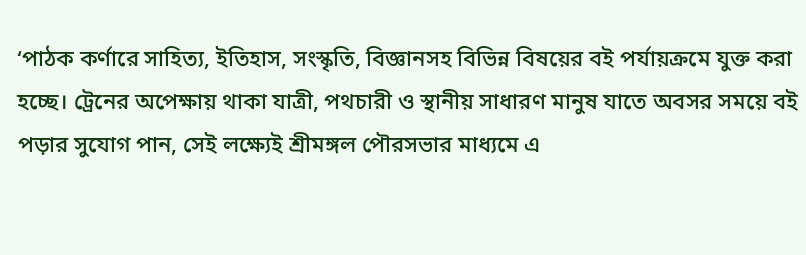‘পাঠক কর্ণারে সাহিত্য, ইতিহাস, সংস্কৃতি, বিজ্ঞানসহ বিভিন্ন বিষয়ের বই পর্যায়ক্রমে যুক্ত করা হচ্ছে। ট্রেনের অপেক্ষায় থাকা যাত্রী, পথচারী ও স্থানীয় সাধারণ মানুষ যাতে অবসর সময়ে বই পড়ার সুযোগ পান, সেই লক্ষ্যেই শ্রীমঙ্গল পৌরসভার মাধ্যমে এ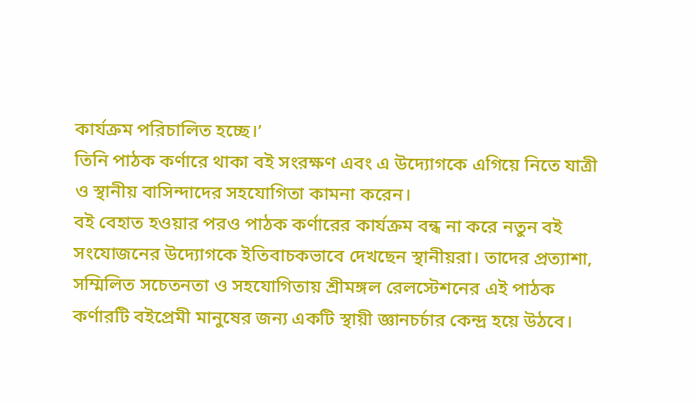কার্যক্রম পরিচালিত হচ্ছে।’
তিনি পাঠক কর্ণারে থাকা বই সংরক্ষণ এবং এ উদ্যোগকে এগিয়ে নিতে যাত্রী ও স্থানীয় বাসিন্দাদের সহযোগিতা কামনা করেন।
বই বেহাত হওয়ার পরও পাঠক কর্ণারের কার্যক্রম বন্ধ না করে নতুন বই সংযোজনের উদ্যোগকে ইতিবাচকভাবে দেখছেন স্থানীয়রা। তাদের প্রত্যাশা, সম্মিলিত সচেতনতা ও সহযোগিতায় শ্রীমঙ্গল রেলস্টেশনের এই পাঠক কর্ণারটি বইপ্রেমী মানুষের জন্য একটি স্থায়ী জ্ঞানচর্চার কেন্দ্র হয়ে উঠবে।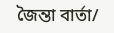জৈন্তা বার্তা/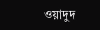ওয়াদুদ